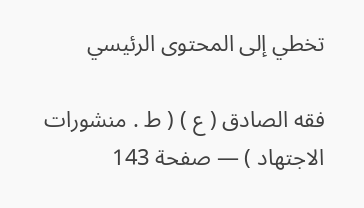تخطي إلى المحتوى الرئيسي

فقه الصادق ( ع ) ( ط . منشورات الاجتهاد ) — صفحة 143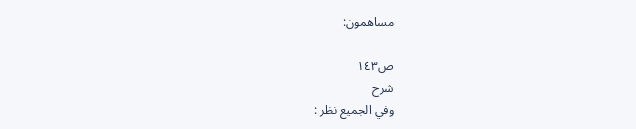مساهمون:

ص١٤٣
شرح
وفي الجميع نظر :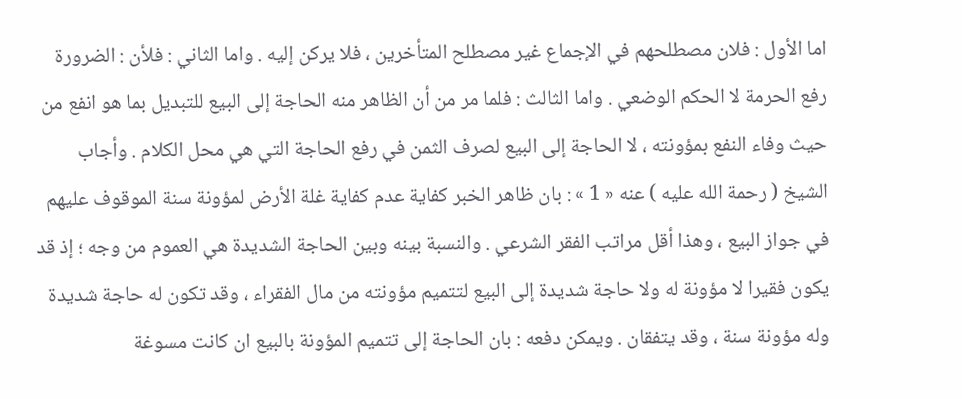اما الأول : فلان مصطلحهم في الإجماع غير مصطلح المتأخرين ، فلا يركن إليه . واما الثاني : فلأن : الضرورة رفع الحرمة لا الحكم الوضعي . واما الثالث : فلما مر من أن الظاهر منه الحاجة إلى البيع للتبديل بما هو انفع من حيث وفاء النفع بمؤونته ، لا الحاجة إلى البيع لصرف الثمن في رفع الحاجة التي هي محل الكلام . وأجاب الشيخ ( رحمة الله عليه ) عنه « 1 » : بان ظاهر الخبر كفاية عدم كفاية غلة الأرض لمؤونة سنة الموقوف عليهم في جواز البيع ، وهذا أقل مراتب الفقر الشرعي . والنسبة بينه وبين الحاجة الشديدة هي العموم من وجه ؛ إذ قد يكون فقيرا لا مؤونة له ولا حاجة شديدة إلى البيع لتتميم مؤونته من مال الفقراء ، وقد تكون له حاجة شديدة وله مؤونة سنة ، وقد يتفقان . ويمكن دفعه : بان الحاجة إلى تتميم المؤونة بالبيع ان كانت مسوغة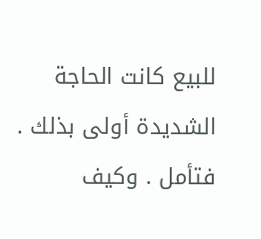للبيع كانت الحاجة الشديدة أولى بذلك . فتأمل . وكيف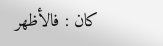كان : فالأظهر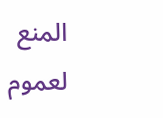المنع لعموم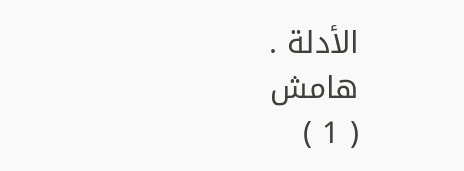الأدلة .
هامش
( 1 )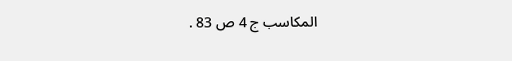المكاسب ج 4 ص 83 .